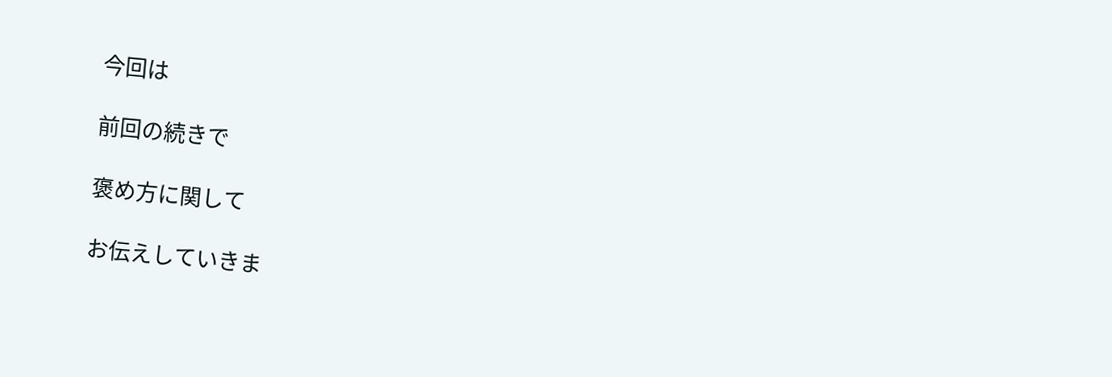今回は

前回の続きで

褒め方に関して

お伝えしていきま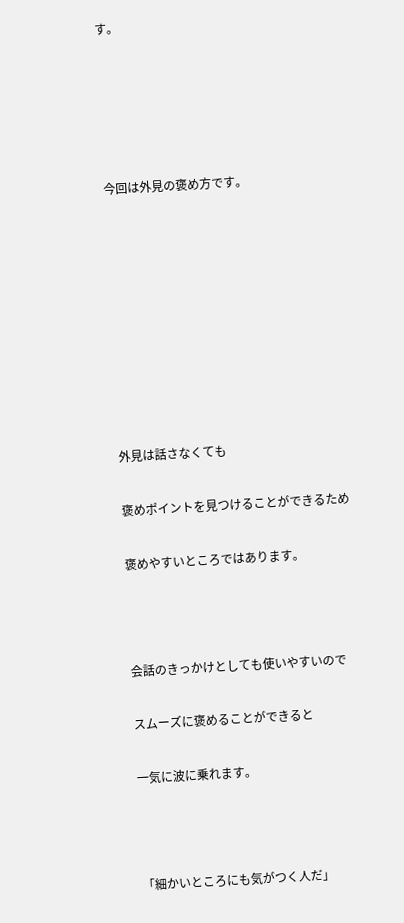す。





今回は外見の褒め方です。









外見は話さなくても

褒めポイントを見つけることができるため

褒めやすいところではあります。



会話のきっかけとしても使いやすいので

スムーズに褒めることができると

一気に波に乗れます。



「細かいところにも気がつく人だ」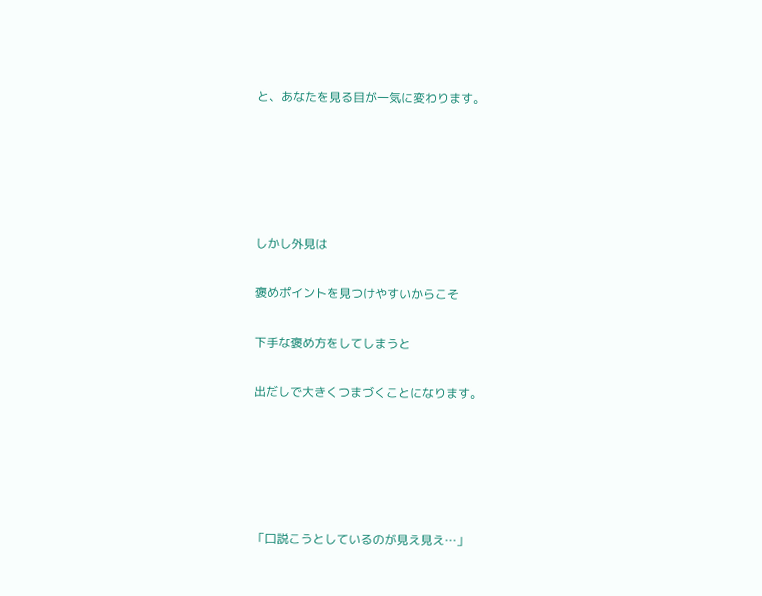と、あなたを見る目が一気に変わります。





しかし外見は

褒めポイントを見つけやすいからこそ

下手な褒め方をしてしまうと

出だしで大きくつまづくことになります。





「口説こうとしているのが見え見え…」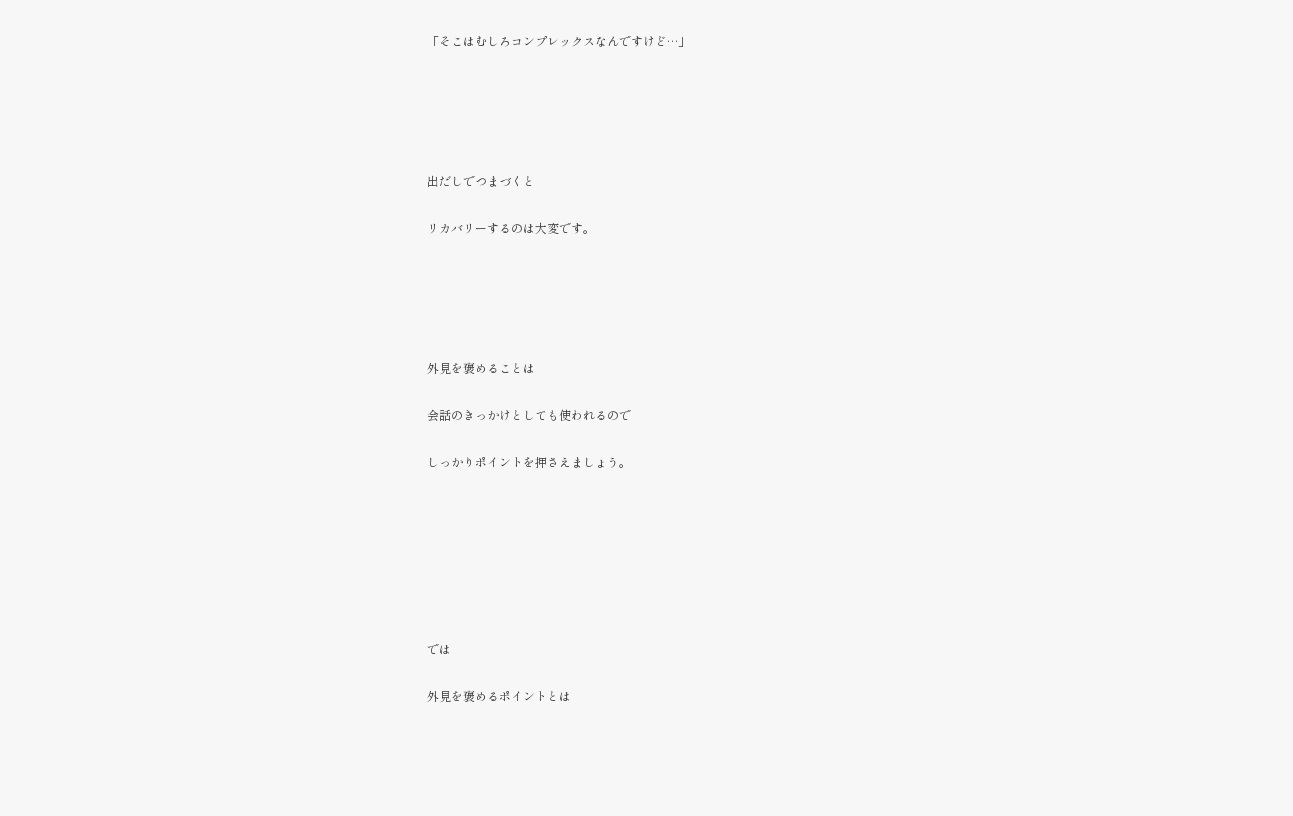「そこはむしろコンプレックスなんですけど…」





出だしでつまづくと

リカバリーするのは大変です。





外見を褒めることは

会話のきっかけとしても使われるので

しっかりポイントを押さえましょう。







では

外見を褒めるポイントとは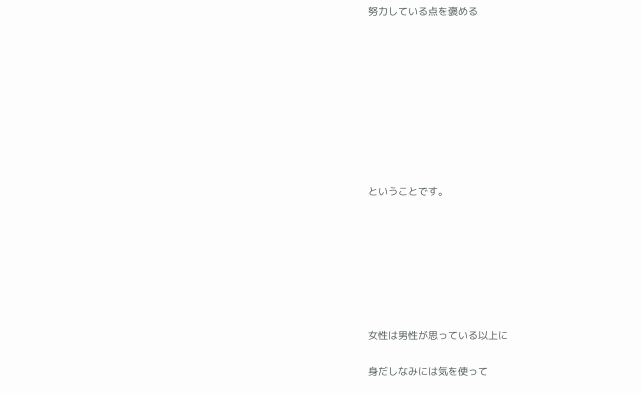努力している点を褒める









ということです。







女性は男性が思っている以上に

身だしなみには気を使って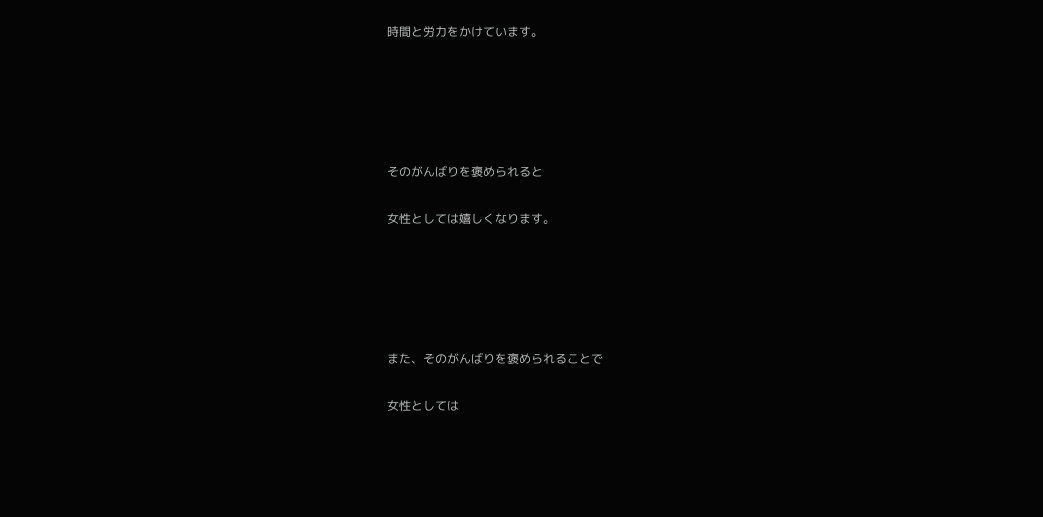時間と労力をかけています。





そのがんばりを褒められると

女性としては嬉しくなります。





また、そのがんばりを褒められることで

女性としては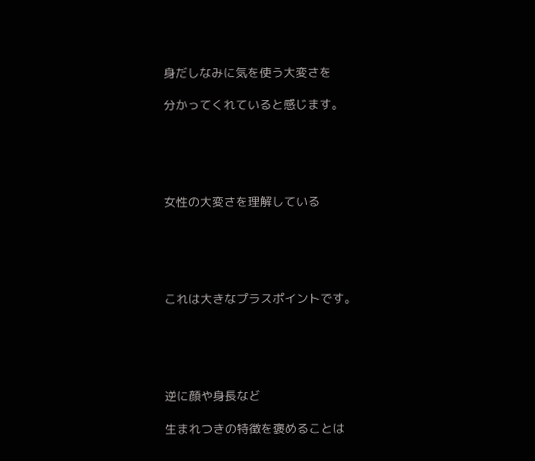身だしなみに気を使う大変さを

分かってくれていると感じます。





女性の大変さを理解している





これは大きなプラスポイントです。





逆に顔や身長など

生まれつきの特徴を褒めることは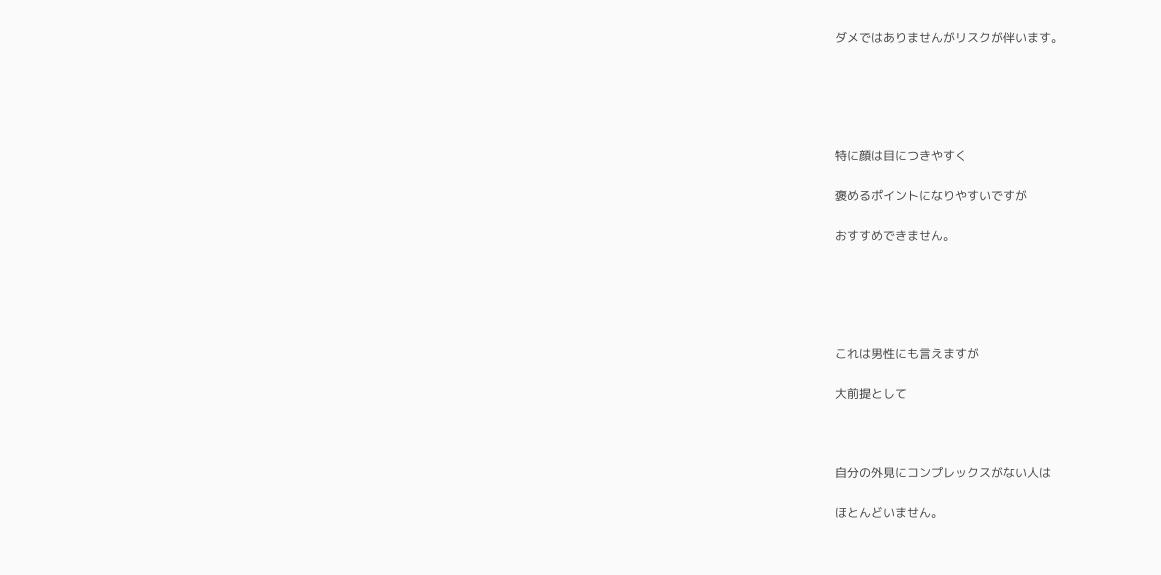ダメではありませんがリスクが伴います。





特に顔は目につきやすく

褒めるポイントになりやすいですが

おすすめできません。





これは男性にも言えますが

大前提として



自分の外見にコンプレックスがない人は

ほとんどいません。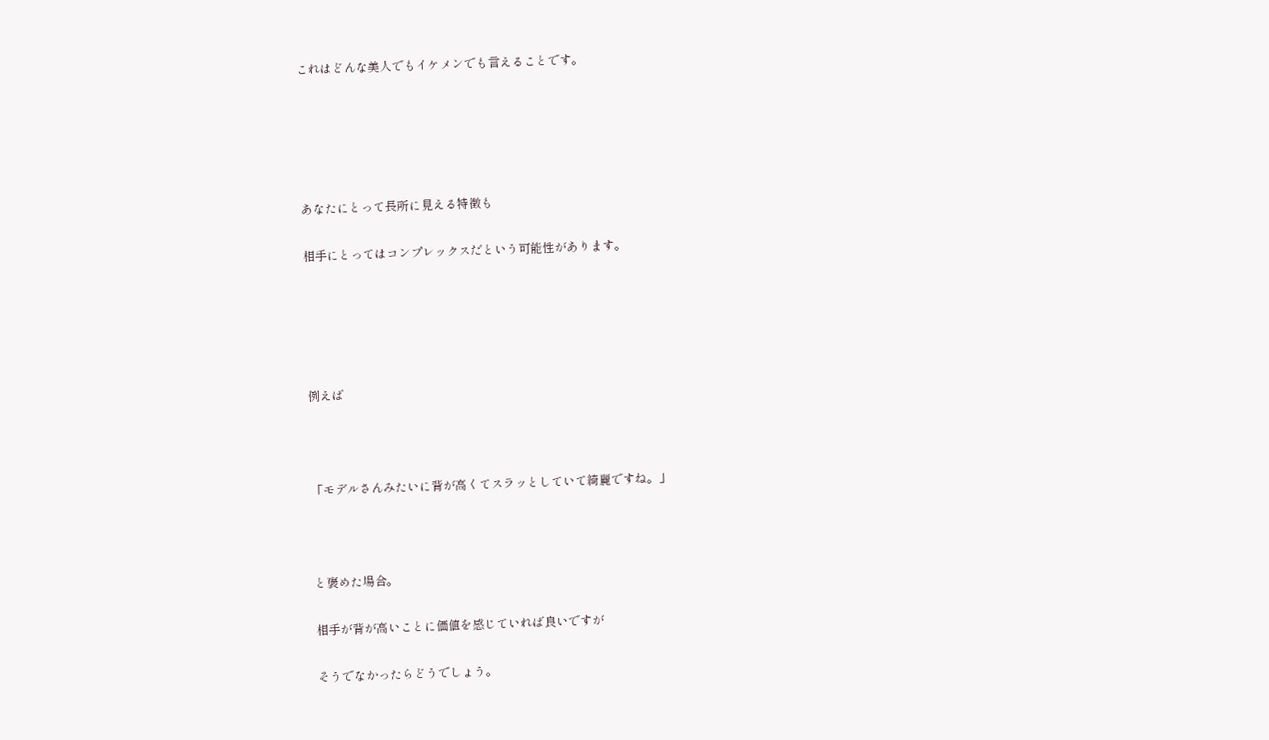これはどんな美人でもイケメンでも言えることです。





あなたにとって長所に見える特徴も

相手にとってはコンプレックスだという可能性があります。





例えば



「モデルさんみたいに背が高くてスラッとしていて綺麗ですね。」



と褒めた場合。

相手が背が高いことに価値を感じていれば良いですが

そうでなかったらどうでしょう。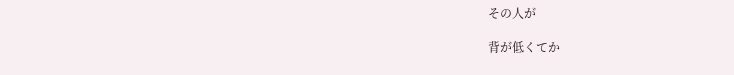その人が

背が低くてか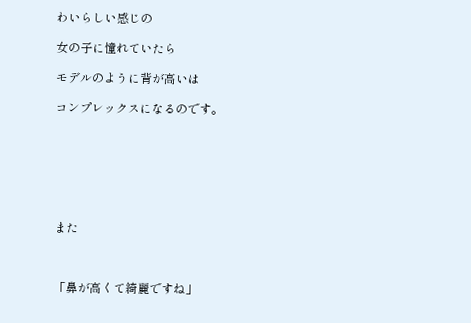わいらしい感じの

女の子に憧れていたら

モデルのように背が高いは

コンプレックスになるのです。







また



「鼻が高くて綺麗ですね」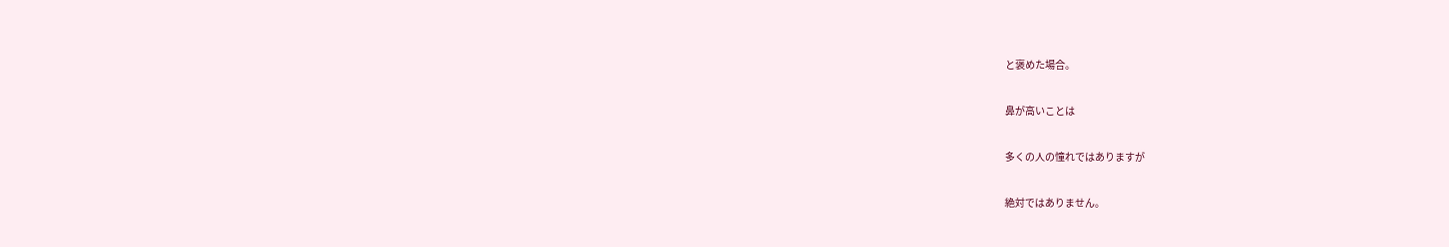と褒めた場合。

鼻が高いことは

多くの人の憧れではありますが

絶対ではありません。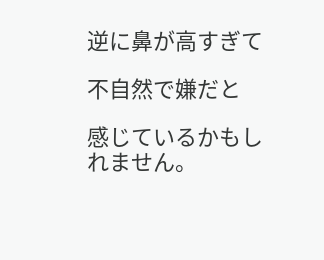逆に鼻が高すぎて

不自然で嫌だと

感じているかもしれません。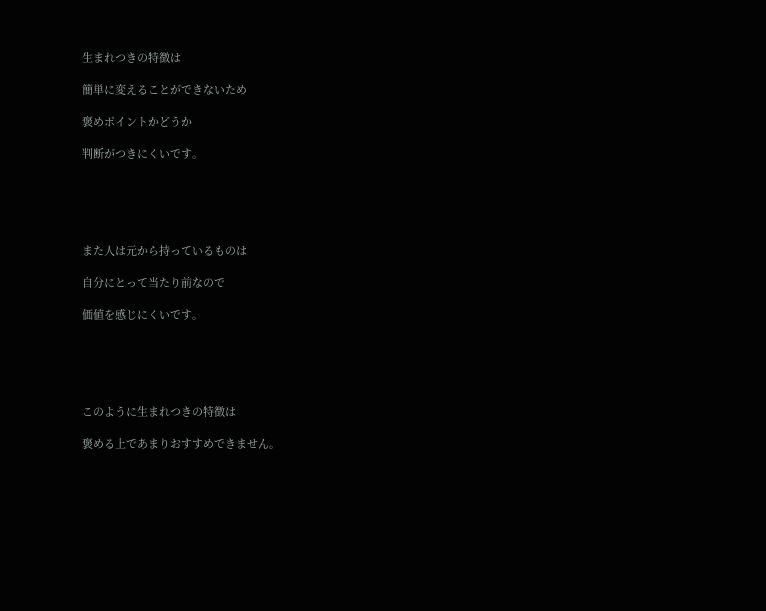生まれつきの特徴は

簡単に変えることができないため

褒めポイントかどうか

判断がつきにくいです。





また人は元から持っているものは

自分にとって当たり前なので

価値を感じにくいです。





このように生まれつきの特徴は

褒める上であまりおすすめできません。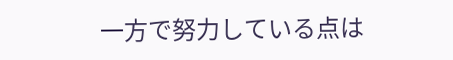一方で努力している点は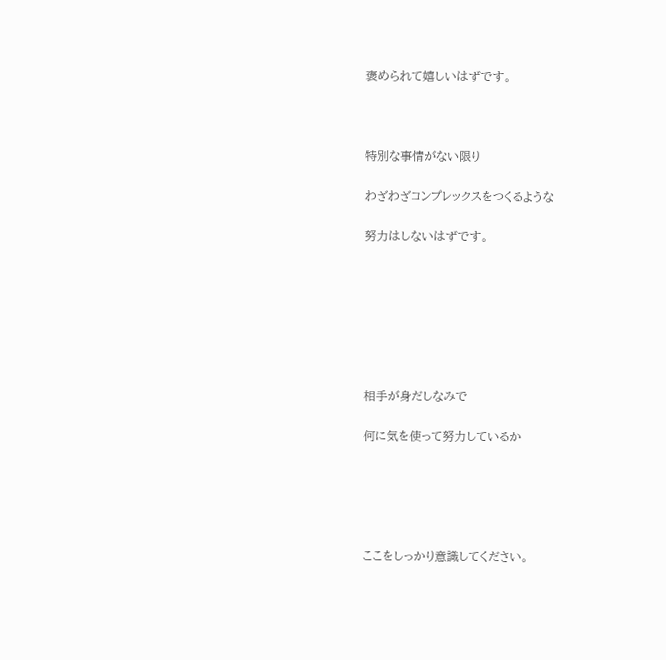褒められて嬉しいはずです。



特別な事情がない限り

わざわざコンプレックスをつくるような

努力はしないはずです。







相手が身だしなみで

何に気を使って努力しているか





ここをしっかり意識してください。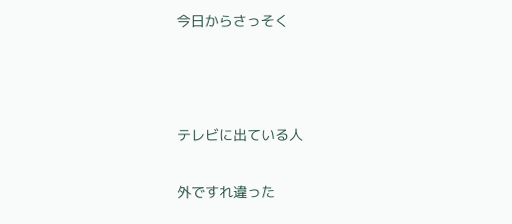今日からさっそく



テレビに出ている人

外ですれ違った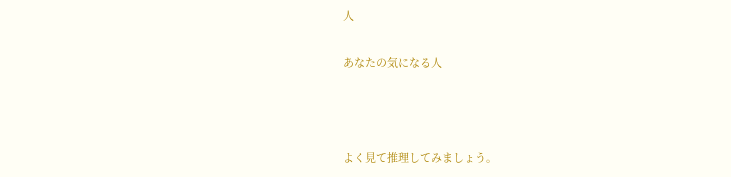人

あなたの気になる人



よく見て推理してみましょう。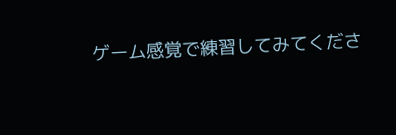ゲーム感覚で練習してみてくださ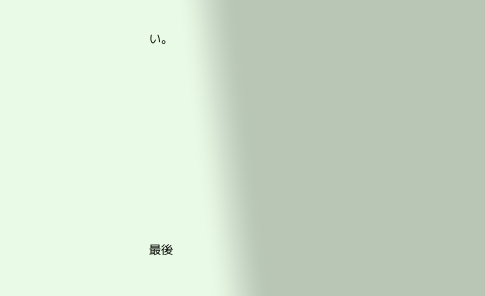い。









最後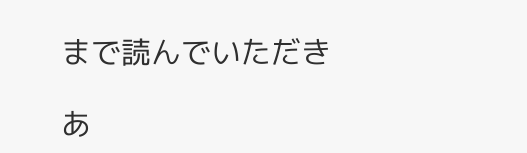まで読んでいただき

あ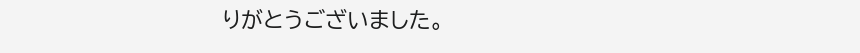りがとうございました。